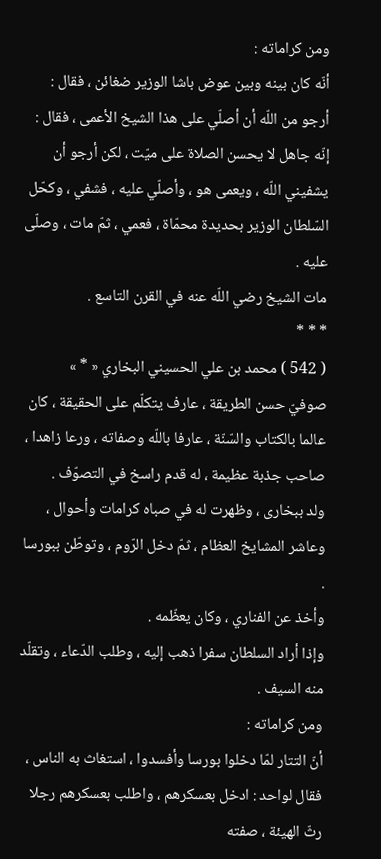ومن كراماته :
أنّه كان بينه وبين عوض باشا الوزير ضغائن ، فقال : أرجو من اللّه أن أصلّي على هذا الشيخ الأعمى ، فقال : إنّه جاهل لا يحسن الصلاة على ميّت ، لكن أرجو أن يشفيني اللّه ، ويعمى هو ، وأصلّي عليه ، فشفي ، وكحّل السّلطان الوزير بحديدة محمّاة ، فعمي ، ثمّ مات ، وصلّى عليه .
مات الشيخ رضي اللّه عنه في القرن التاسع .
* * *
( 542 ) محمد بن علي الحسيني البخاري « * »
صوفيّ حسن الطريقة ، عارف يتكلّم على الحقيقة ، كان عالما بالكتاب والسّنّة ، عارفا باللّه وصفاته ، ورعا زاهدا ، صاحب جذبة عظيمة ، له قدم راسخ في التصوّف .
ولد ببخارى ، وظهرت له في صباه كرامات وأحوال ، وعاشر المشايخ العظام ، ثمّ دخل الرّوم ، وتوطّن ببورسا .
وأخذ عن الفناري ، وكان يعظّمه .
وإذا أراد السلطان سفرا ذهب إليه ، وطلب الدّعاء ، وتقلّد منه السيف .
ومن كراماته :
أنّ التتار لمّا دخلوا بورسا وأفسدوا ، استغاث به الناس ، فقال لواحد : ادخل بعسكرهم ، واطلب بعسكرهم رجلا رثّ الهيئة ، صفته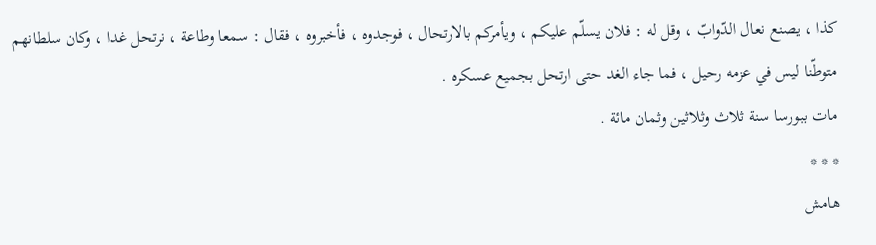كذا ، يصنع نعال الدّوابّ ، وقل له : فلان يسلّم عليكم ، ويأمركم بالارتحال ، فوجدوه ، فأخبروه ، فقال : سمعا وطاعة ، نرتحل غدا ، وكان سلطانهم متوطّنا ليس في عزمه رحيل ، فما جاء الغد حتى ارتحل بجميع عسكره .
مات ببورسا سنة ثلاث وثلاثين وثمان مائة .
* * *
هامش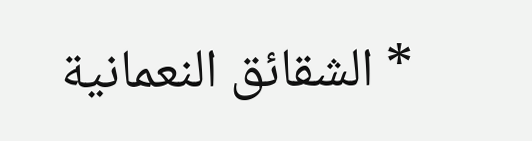* الشقائق النعمانية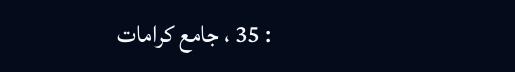: 35 ، جامع كرامات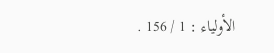الأولياء : 1 / 156 .